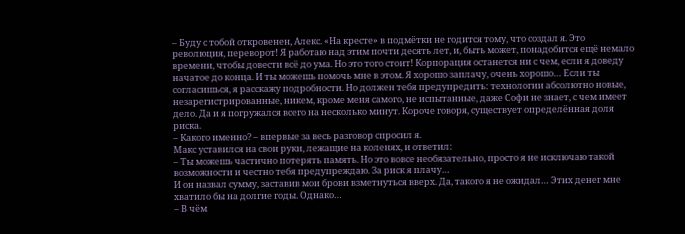– Буду с тобой откровенен, Алекс. «На кресте» в подмётки не годится тому, что создал я. Это революция, переворот! Я работаю над этим почти десять лет, и, быть может, понадобится ещё немало времени, чтобы довести всё до ума. Но это того стоит! Корпорация останется ни с чем, если я доведу начатое до конца. И ты можешь помочь мне в этом. Я хорошо заплачу, очень хорошо… Если ты согласишься, я расскажу подробности. Но должен тебя предупредить: технологии абсолютно новые, незарегистрированные, никем, кроме меня самого, не испытанные, даже Софи не знает, с чем имеет дело. Да и я погружался всего на несколько минут. Короче говоря, существует определённая доля риска.
– Какого именно? – впервые за весь разговор спросил я.
Макс уставился на свои руки, лежащие на коленях, и ответил:
– Ты можешь частично потерять память. Но это вовсе необязательно, просто я не исключаю такой возможности и честно тебя предупреждаю. За риск я плачу…
И он назвал сумму, заставив мои брови взметнуться вверх. Да, такого я не ожидал… Этих денег мне хватило бы на долгие годы. Однако…
– В чём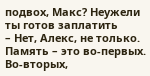подвох, Макс? Неужели ты готов заплатить
– Нет, Алекс, не только. Память – это во-первых. Во-вторых,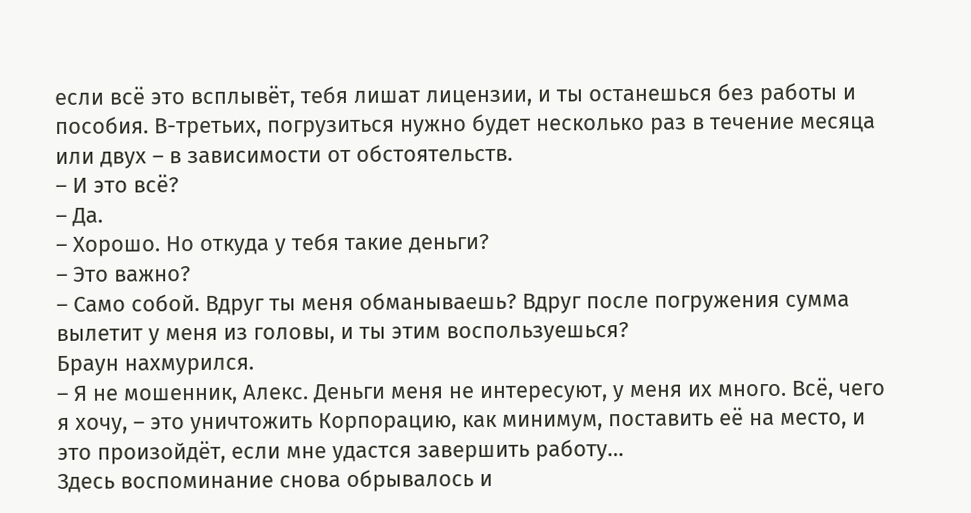если всё это всплывёт, тебя лишат лицензии, и ты останешься без работы и пособия. В-третьих, погрузиться нужно будет несколько раз в течение месяца или двух – в зависимости от обстоятельств.
– И это всё?
– Да.
– Хорошо. Но откуда у тебя такие деньги?
– Это важно?
– Само собой. Вдруг ты меня обманываешь? Вдруг после погружения сумма вылетит у меня из головы, и ты этим воспользуешься?
Браун нахмурился.
– Я не мошенник, Алекс. Деньги меня не интересуют, у меня их много. Всё, чего я хочу, – это уничтожить Корпорацию, как минимум, поставить её на место, и это произойдёт, если мне удастся завершить работу…
Здесь воспоминание снова обрывалось и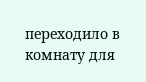переходило в комнату для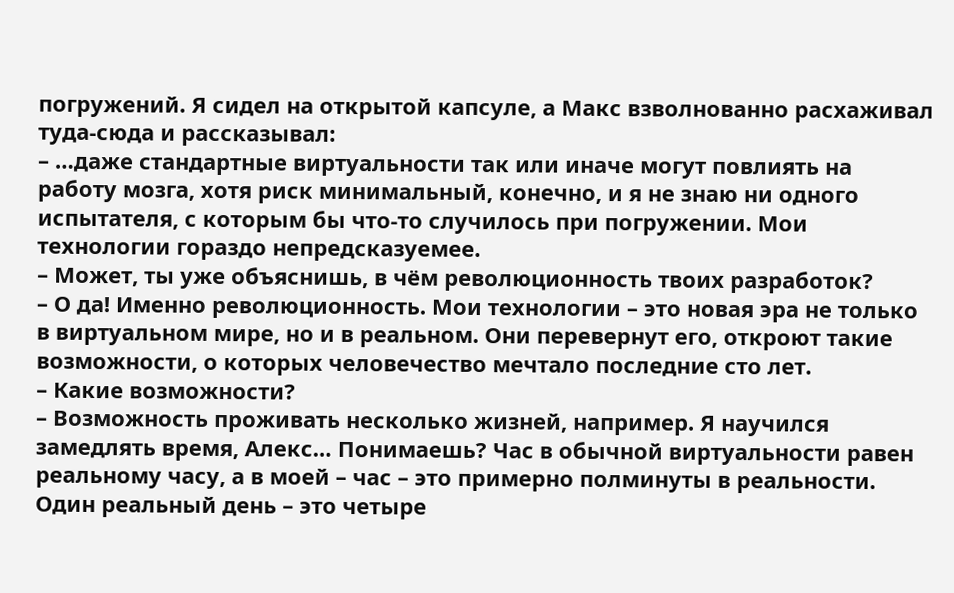погружений. Я сидел на открытой капсуле, а Макс взволнованно расхаживал туда-сюда и рассказывал:
– …даже стандартные виртуальности так или иначе могут повлиять на работу мозга, хотя риск минимальный, конечно, и я не знаю ни одного испытателя, с которым бы что-то случилось при погружении. Мои технологии гораздо непредсказуемее.
– Может, ты уже объяснишь, в чём революционность твоих разработок?
– О да! Именно революционность. Мои технологии – это новая эра не только в виртуальном мире, но и в реальном. Они перевернут его, откроют такие возможности, о которых человечество мечтало последние сто лет.
– Какие возможности?
– Возможность проживать несколько жизней, например. Я научился замедлять время, Алекс… Понимаешь? Час в обычной виртуальности равен реальному часу, а в моей – час – это примерно полминуты в реальности. Один реальный день – это четыре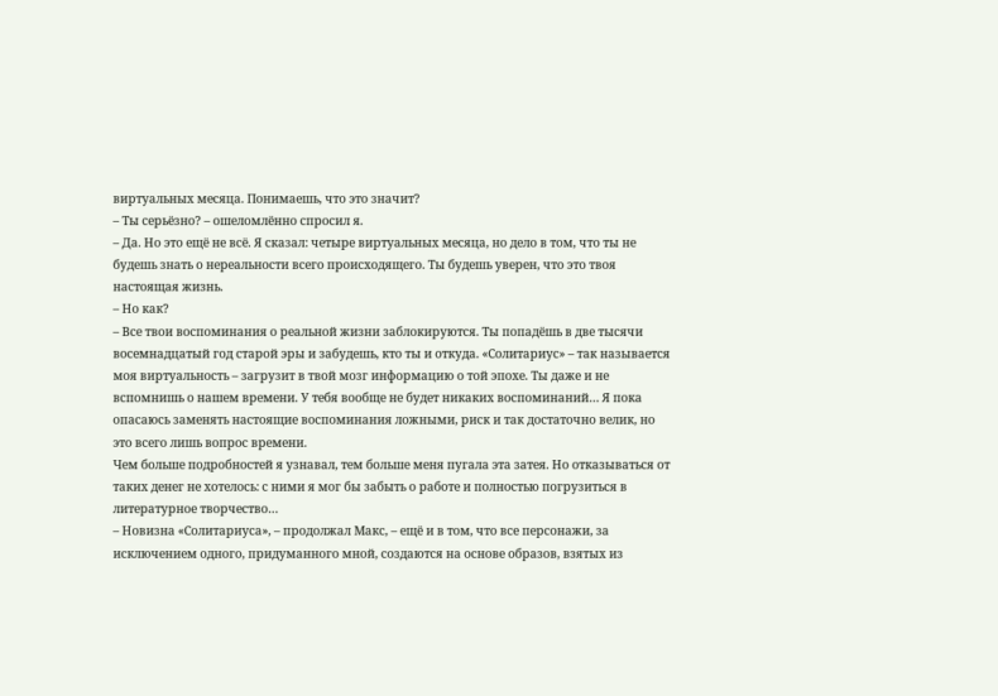виртуальных месяца. Понимаешь, что это значит?
– Ты серьёзно? – ошеломлённо спросил я.
– Да. Но это ещё не всё. Я сказал: четыре виртуальных месяца, но дело в том, что ты не будешь знать о нереальности всего происходящего. Ты будешь уверен, что это твоя настоящая жизнь.
– Но как?
– Все твои воспоминания о реальной жизни заблокируются. Ты попадёшь в две тысячи восемнадцатый год старой эры и забудешь, кто ты и откуда. «Солитариус» – так называется моя виртуальность – загрузит в твой мозг информацию о той эпохе. Ты даже и не вспомнишь о нашем времени. У тебя вообще не будет никаких воспоминаний… Я пока опасаюсь заменять настоящие воспоминания ложными, риск и так достаточно велик, но это всего лишь вопрос времени.
Чем больше подробностей я узнавал, тем больше меня пугала эта затея. Но отказываться от таких денег не хотелось: с ними я мог бы забыть о работе и полностью погрузиться в литературное творчество…
– Новизна «Солитариуса», – продолжал Макс, – ещё и в том, что все персонажи, за исключением одного, придуманного мной, создаются на основе образов, взятых из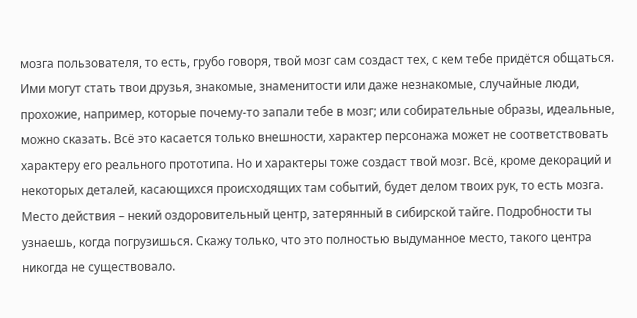мозга пользователя, то есть, грубо говоря, твой мозг сам создаст тех, с кем тебе придётся общаться. Ими могут стать твои друзья, знакомые, знаменитости или даже незнакомые, случайные люди, прохожие, например, которые почему-то запали тебе в мозг; или собирательные образы, идеальные, можно сказать. Всё это касается только внешности, характер персонажа может не соответствовать характеру его реального прототипа. Но и характеры тоже создаст твой мозг. Всё, кроме декораций и некоторых деталей, касающихся происходящих там событий, будет делом твоих рук, то есть мозга. Место действия – некий оздоровительный центр, затерянный в сибирской тайге. Подробности ты узнаешь, когда погрузишься. Скажу только, что это полностью выдуманное место, такого центра никогда не существовало.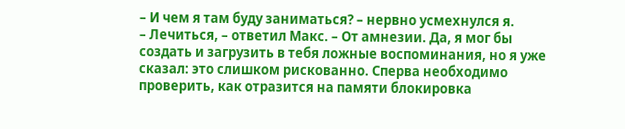– И чем я там буду заниматься? – нервно усмехнулся я.
– Лечиться, – ответил Макс. – От амнезии. Да, я мог бы создать и загрузить в тебя ложные воспоминания, но я уже сказал: это слишком рискованно. Сперва необходимо проверить, как отразится на памяти блокировка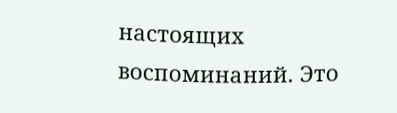настоящих воспоминаний. Это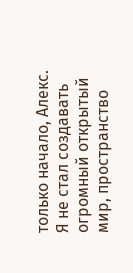только начало, Алекс. Я не стал создавать огромный открытый мир, пространство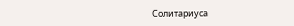Солитариуса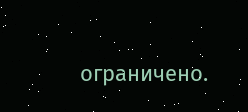ограничено.